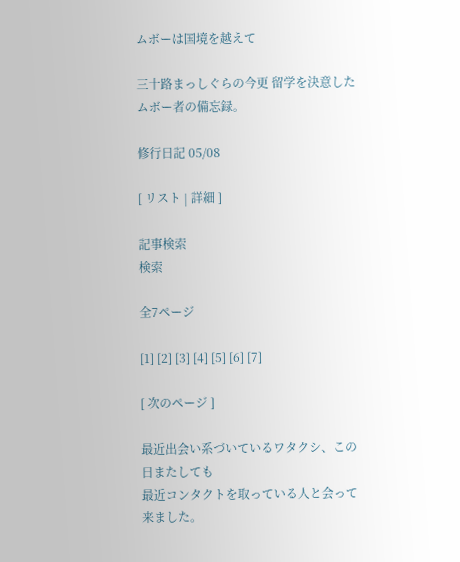ムボーは国境を越えて

三十路まっしぐらの今更 留学を決意したムボー者の備忘録。

修行日記 05/08

[ リスト | 詳細 ]

記事検索
検索

全7ページ

[1] [2] [3] [4] [5] [6] [7]

[ 次のページ ]

最近出会い系づいているワタクシ、この日またしても
最近コンタクトを取っている人と会って来ました。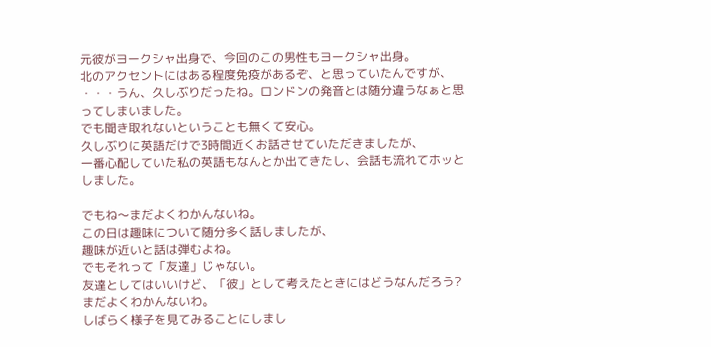元彼がヨークシャ出身で、今回のこの男性もヨークシャ出身。
北のアクセントにはある程度免疫があるぞ、と思っていたんですが、
・・・うん、久しぶりだったね。ロンドンの発音とは随分違うなぁと思ってしまいました。
でも聞き取れないということも無くて安心。
久しぶりに英語だけで3時間近くお話させていただきましたが、
一番心配していた私の英語もなんとか出てきたし、会話も流れてホッとしました。

でもね〜まだよくわかんないね。
この日は趣味について随分多く話しましたが、
趣味が近いと話は弾むよね。
でもそれって「友達」じゃない。
友達としてはいいけど、「彼」として考えたときにはどうなんだろう?
まだよくわかんないわ。
しばらく様子を見てみることにしまし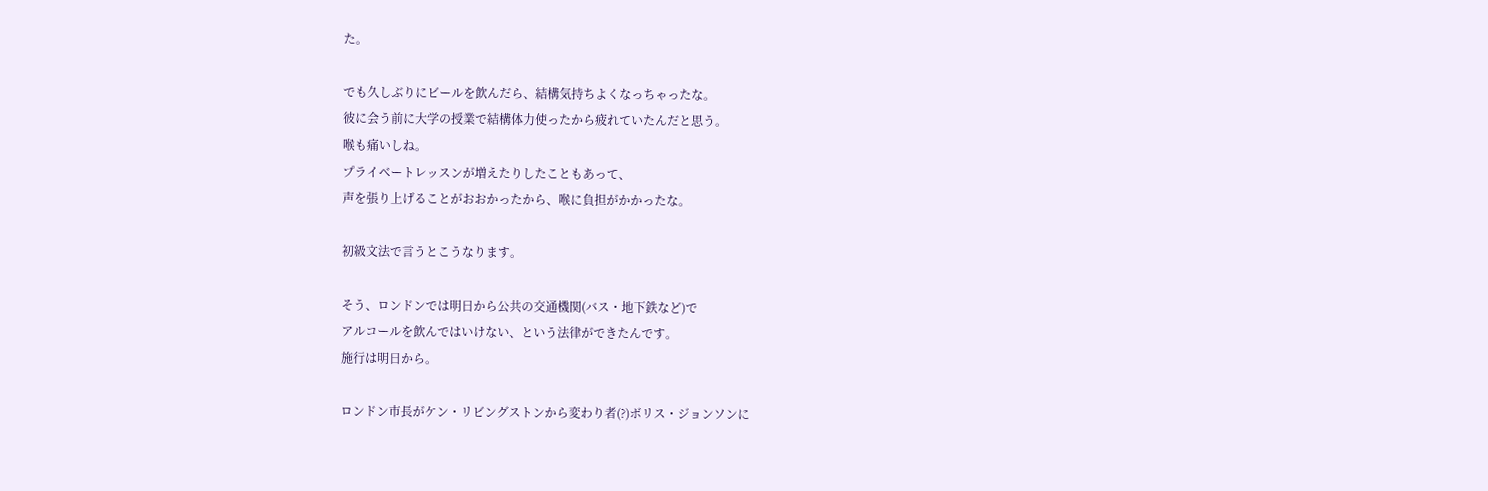た。

でも久しぶりにビールを飲んだら、結構気持ちよくなっちゃったな。
彼に会う前に大学の授業で結構体力使ったから疲れていたんだと思う。
喉も痛いしね。
プライベートレッスンが増えたりしたこともあって、
声を張り上げることがおおかったから、喉に負担がかかったな。

初級文法で言うとこうなります。

そう、ロンドンでは明日から公共の交通機関(バス・地下鉄など)で
アルコールを飲んではいけない、という法律ができたんです。
施行は明日から。

ロンドン市長がケン・リビングストンから変わり者(?)ボリス・ジョンソンに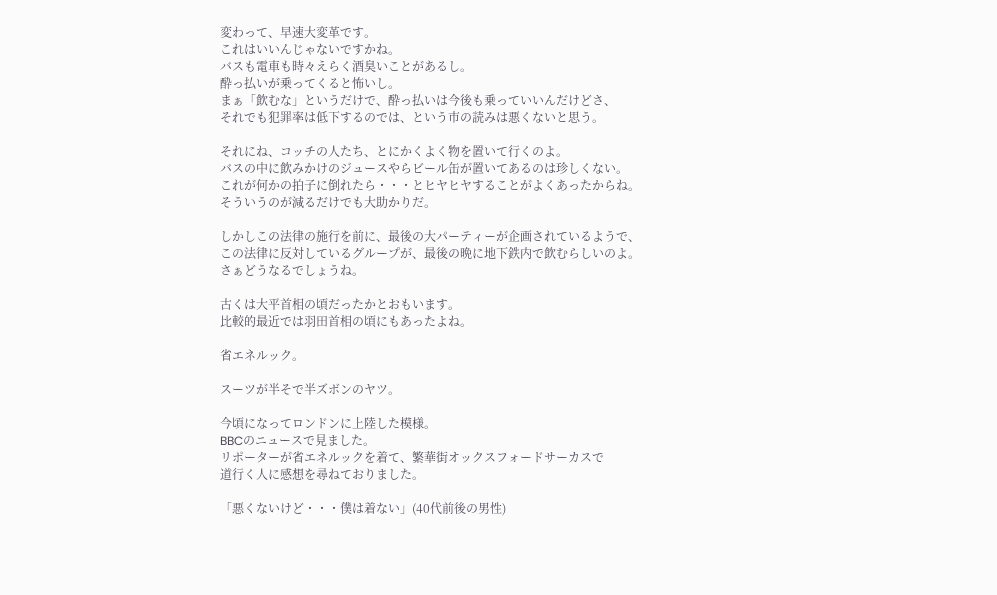変わって、早速大変革です。
これはいいんじゃないですかね。
バスも電車も時々えらく酒臭いことがあるし。
酔っ払いが乗ってくると怖いし。
まぁ「飲むな」というだけで、酔っ払いは今後も乗っていいんだけどさ、
それでも犯罪率は低下するのでは、という市の読みは悪くないと思う。

それにね、コッチの人たち、とにかくよく物を置いて行くのよ。
バスの中に飲みかけのジュースやらビール缶が置いてあるのは珍しくない。
これが何かの拍子に倒れたら・・・とヒヤヒヤすることがよくあったからね。
そういうのが減るだけでも大助かりだ。

しかしこの法律の施行を前に、最後の大パーティーが企画されているようで、
この法律に反対しているグループが、最後の晩に地下鉄内で飲むらしいのよ。
さぁどうなるでしょうね。

古くは大平首相の頃だったかとおもいます。
比較的最近では羽田首相の頃にもあったよね。

省エネルック。

スーツが半そで半ズボンのヤツ。

今頃になってロンドンに上陸した模様。
BBCのニュースで見ました。
リポーターが省エネルックを着て、繁華街オックスフォードサーカスで
道行く人に感想を尋ねておりました。

「悪くないけど・・・僕は着ない」(40代前後の男性)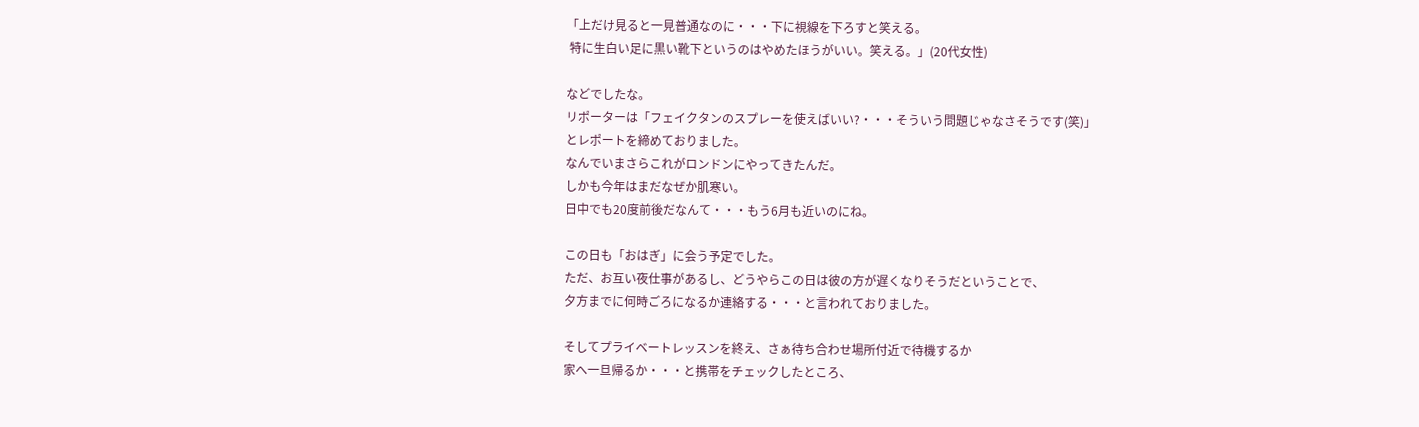「上だけ見ると一見普通なのに・・・下に視線を下ろすと笑える。
 特に生白い足に黒い靴下というのはやめたほうがいい。笑える。」(20代女性)

などでしたな。
リポーターは「フェイクタンのスプレーを使えばいい?・・・そういう問題じゃなさそうです(笑)」
とレポートを締めておりました。
なんでいまさらこれがロンドンにやってきたんだ。
しかも今年はまだなぜか肌寒い。
日中でも20度前後だなんて・・・もう6月も近いのにね。

この日も「おはぎ」に会う予定でした。
ただ、お互い夜仕事があるし、どうやらこの日は彼の方が遅くなりそうだということで、
夕方までに何時ごろになるか連絡する・・・と言われておりました。

そしてプライベートレッスンを終え、さぁ待ち合わせ場所付近で待機するか
家へ一旦帰るか・・・と携帯をチェックしたところ、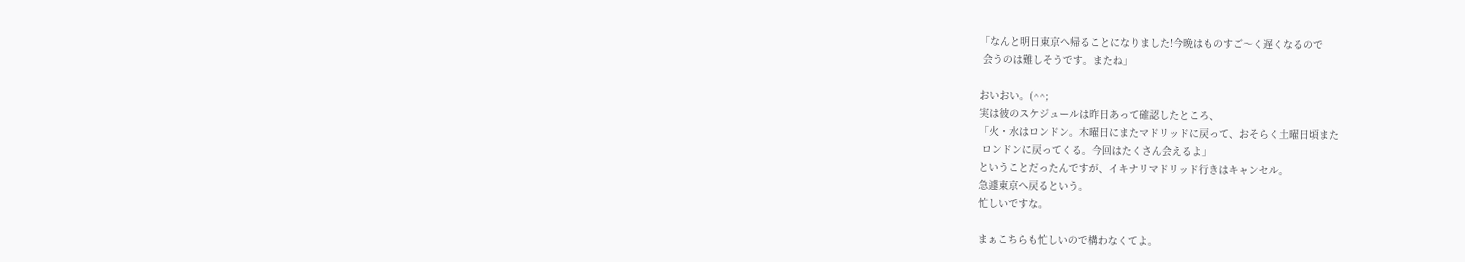「なんと明日東京へ帰ることになりました!今晩はものすご〜く遅くなるので
 会うのは難しそうです。またね」

おいおい。(^^;
実は彼のスケジュールは昨日あって確認したところ、
「火・水はロンドン。木曜日にまたマドリッドに戻って、おそらく土曜日頃また
 ロンドンに戻ってくる。今回はたくさん会えるよ」
ということだったんですが、イキナリマドリッド行きはキャンセル。
急遽東京へ戻るという。
忙しいですな。

まぁこちらも忙しいので構わなくてよ。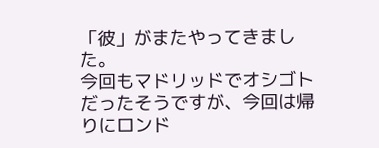「彼」がまたやってきました。
今回もマドリッドでオシゴトだったそうですが、今回は帰りにロンド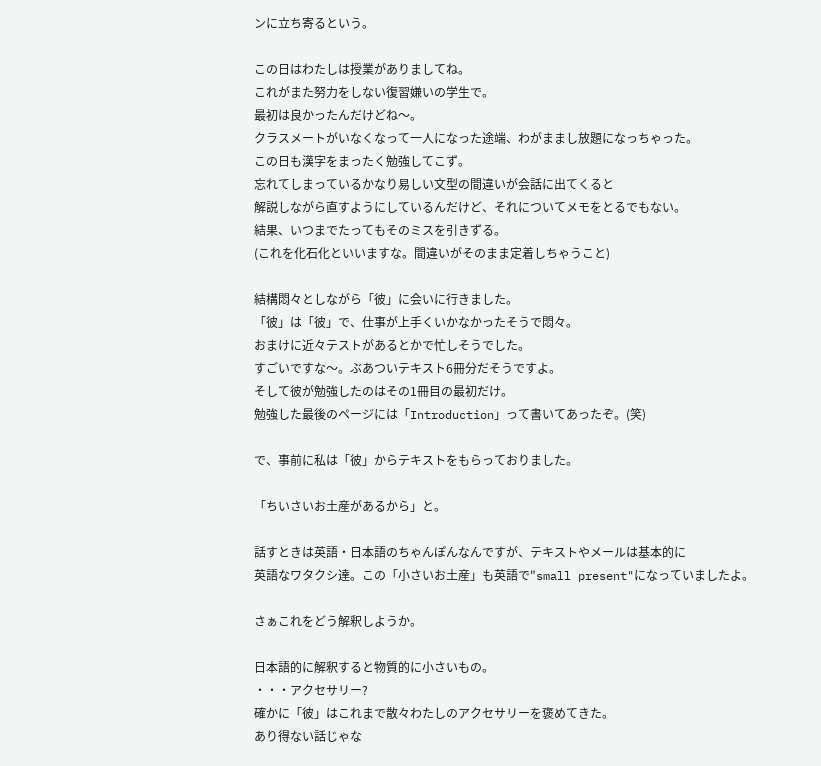ンに立ち寄るという。

この日はわたしは授業がありましてね。
これがまた努力をしない復習嫌いの学生で。
最初は良かったんだけどね〜。
クラスメートがいなくなって一人になった途端、わがままし放題になっちゃった。
この日も漢字をまったく勉強してこず。
忘れてしまっているかなり易しい文型の間違いが会話に出てくると
解説しながら直すようにしているんだけど、それについてメモをとるでもない。
結果、いつまでたってもそのミスを引きずる。
(これを化石化といいますな。間違いがそのまま定着しちゃうこと)

結構悶々としながら「彼」に会いに行きました。
「彼」は「彼」で、仕事が上手くいかなかったそうで悶々。
おまけに近々テストがあるとかで忙しそうでした。
すごいですな〜。ぶあついテキスト6冊分だそうですよ。
そして彼が勉強したのはその1冊目の最初だけ。
勉強した最後のページには「Introduction」って書いてあったぞ。(笑)

で、事前に私は「彼」からテキストをもらっておりました。

「ちいさいお土産があるから」と。

話すときは英語・日本語のちゃんぽんなんですが、テキストやメールは基本的に
英語なワタクシ達。この「小さいお土産」も英語で"small present"になっていましたよ。

さぁこれをどう解釈しようか。

日本語的に解釈すると物質的に小さいもの。
・・・アクセサリー?
確かに「彼」はこれまで散々わたしのアクセサリーを褒めてきた。
あり得ない話じゃな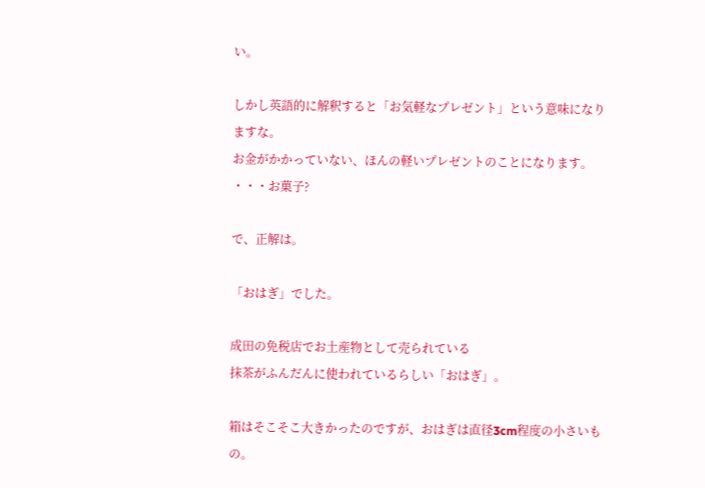い。

しかし英語的に解釈すると「お気軽なプレゼント」という意味になりますな。
お金がかかっていない、ほんの軽いプレゼントのことになります。
・・・お菓子?

で、正解は。

「おはぎ」でした。

成田の免税店でお土産物として売られている
抹茶がふんだんに使われているらしい「おはぎ」。

箱はそこそこ大きかったのですが、おはぎは直径3cm程度の小さいもの。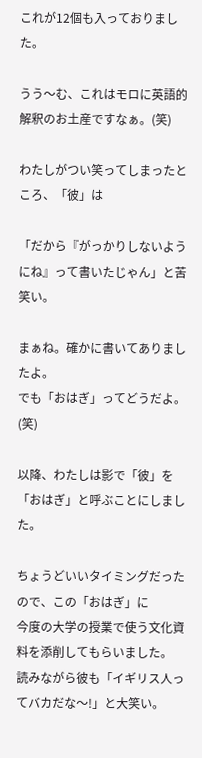これが12個も入っておりました。

うう〜む、これはモロに英語的解釈のお土産ですなぁ。(笑)

わたしがつい笑ってしまったところ、「彼」は

「だから『がっかりしないようにね』って書いたじゃん」と苦笑い。

まぁね。確かに書いてありましたよ。
でも「おはぎ」ってどうだよ。(笑)

以降、わたしは影で「彼」を「おはぎ」と呼ぶことにしました。

ちょうどいいタイミングだったので、この「おはぎ」に
今度の大学の授業で使う文化資料を添削してもらいました。
読みながら彼も「イギリス人ってバカだな〜!」と大笑い。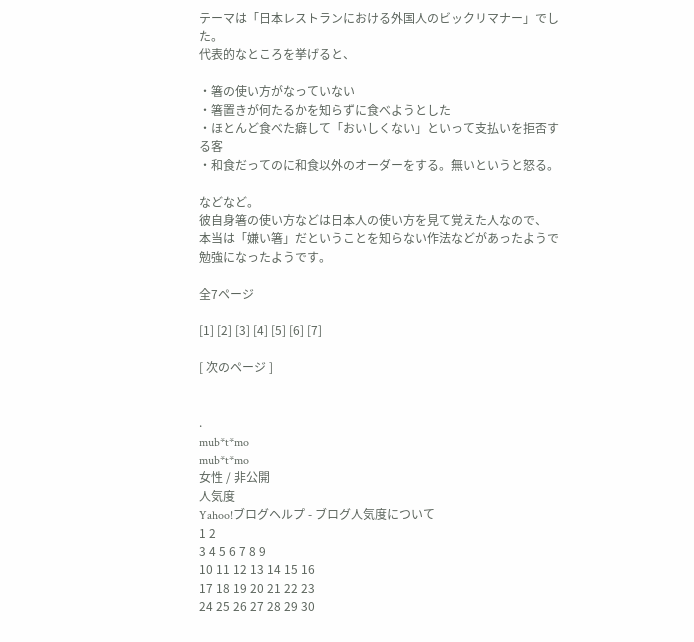テーマは「日本レストランにおける外国人のビックリマナー」でした。
代表的なところを挙げると、

・箸の使い方がなっていない
・箸置きが何たるかを知らずに食べようとした
・ほとんど食べた癖して「おいしくない」といって支払いを拒否する客
・和食だってのに和食以外のオーダーをする。無いというと怒る。

などなど。
彼自身箸の使い方などは日本人の使い方を見て覚えた人なので、
本当は「嫌い箸」だということを知らない作法などがあったようで
勉強になったようです。

全7ページ

[1] [2] [3] [4] [5] [6] [7]

[ 次のページ ]


.
mub*t*mo
mub*t*mo
女性 / 非公開
人気度
Yahoo!ブログヘルプ - ブログ人気度について
1 2
3 4 5 6 7 8 9
10 11 12 13 14 15 16
17 18 19 20 21 22 23
24 25 26 27 28 29 30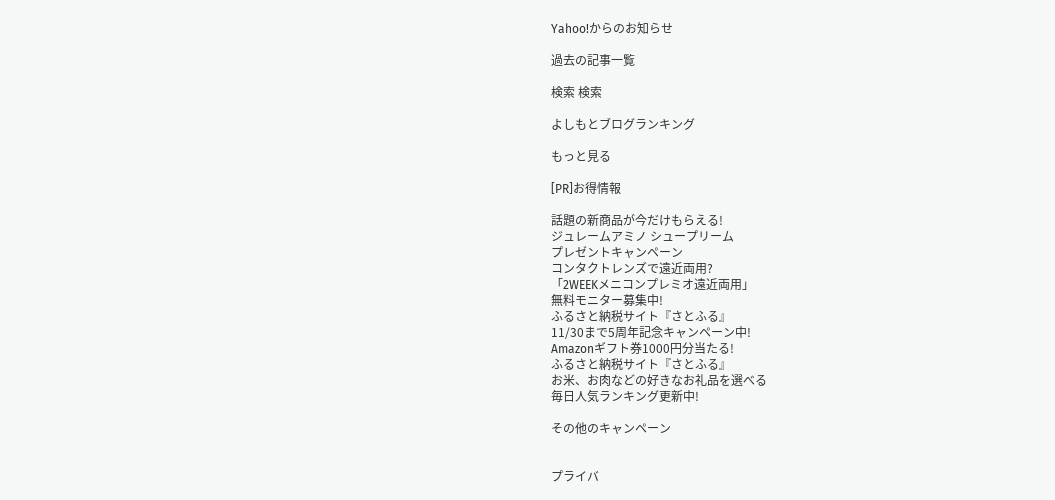Yahoo!からのお知らせ

過去の記事一覧

検索 検索

よしもとブログランキング

もっと見る

[PR]お得情報

話題の新商品が今だけもらえる!
ジュレームアミノ シュープリーム
プレゼントキャンペーン
コンタクトレンズで遠近両用?
「2WEEKメニコンプレミオ遠近両用」
無料モニター募集中!
ふるさと納税サイト『さとふる』
11/30まで5周年記念キャンペーン中!
Amazonギフト券1000円分当たる!
ふるさと納税サイト『さとふる』
お米、お肉などの好きなお礼品を選べる
毎日人気ランキング更新中!

その他のキャンペーン


プライバ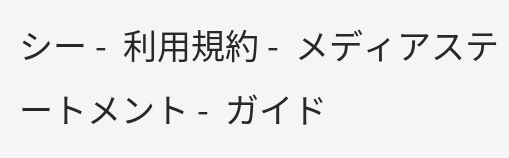シー -  利用規約 -  メディアステートメント -  ガイド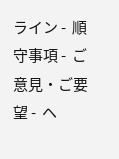ライン -  順守事項 -  ご意見・ご要望 -  ヘ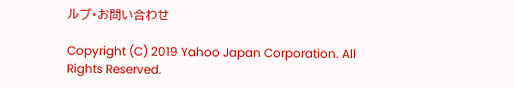ルプ・お問い合わせ

Copyright (C) 2019 Yahoo Japan Corporation. All Rights Reserved.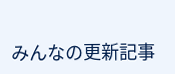みんなの更新記事